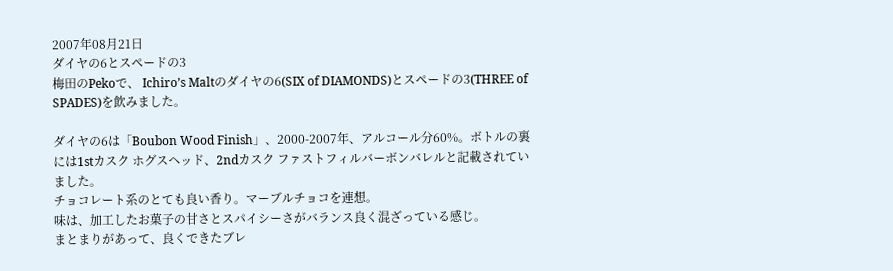2007年08月21日
ダイヤの6とスペードの3
梅田のPekoで、 Ichiro’s Maltのダイヤの6(SIX of DIAMONDS)とスペードの3(THREE of SPADES)を飲みました。

ダイヤの6は「Boubon Wood Finish」、2000-2007年、アルコール分60%。ボトルの裏には1stカスク ホグスヘッド、2ndカスク ファストフィルバーボンバレルと記載されていました。
チョコレート系のとても良い香り。マーブルチョコを連想。
味は、加工したお菓子の甘さとスパイシーさがバランス良く混ざっている感じ。
まとまりがあって、良くできたブレ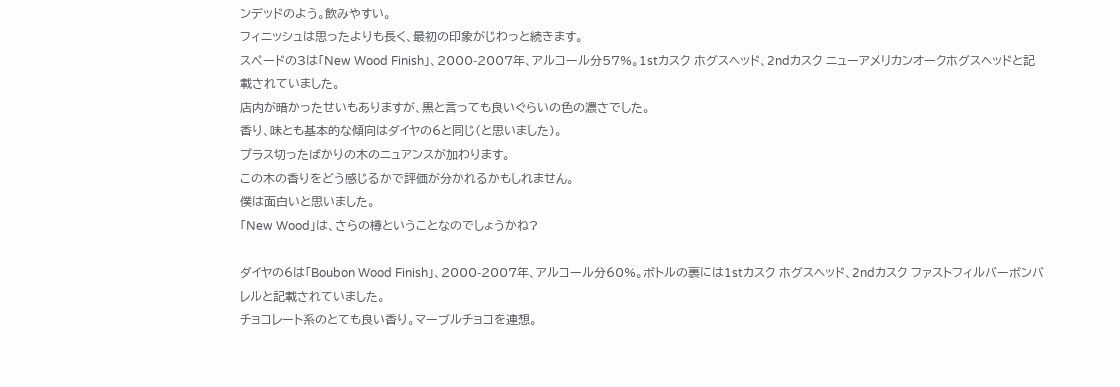ンデッドのよう。飲みやすい。
フィニッシュは思ったよりも長く、最初の印象がじわっと続きます。
スペードの3は「New Wood Finish」、2000-2007年、アルコール分57%。1stカスク ホグスヘッド、2ndカスク ニューアメリカンオークホグスヘッドと記載されていました。
店内が暗かったせいもありますが、黒と言っても良いぐらいの色の濃さでした。
香り、味とも基本的な傾向はダイヤの6と同じ(と思いました)。
プラス切ったばかりの木のニュアンスが加わります。
この木の香りをどう感じるかで評価が分かれるかもしれません。
僕は面白いと思いました。
「New Wood」は、さらの樽ということなのでしょうかね?

ダイヤの6は「Boubon Wood Finish」、2000-2007年、アルコール分60%。ボトルの裏には1stカスク ホグスヘッド、2ndカスク ファストフィルバーボンバレルと記載されていました。
チョコレート系のとても良い香り。マーブルチョコを連想。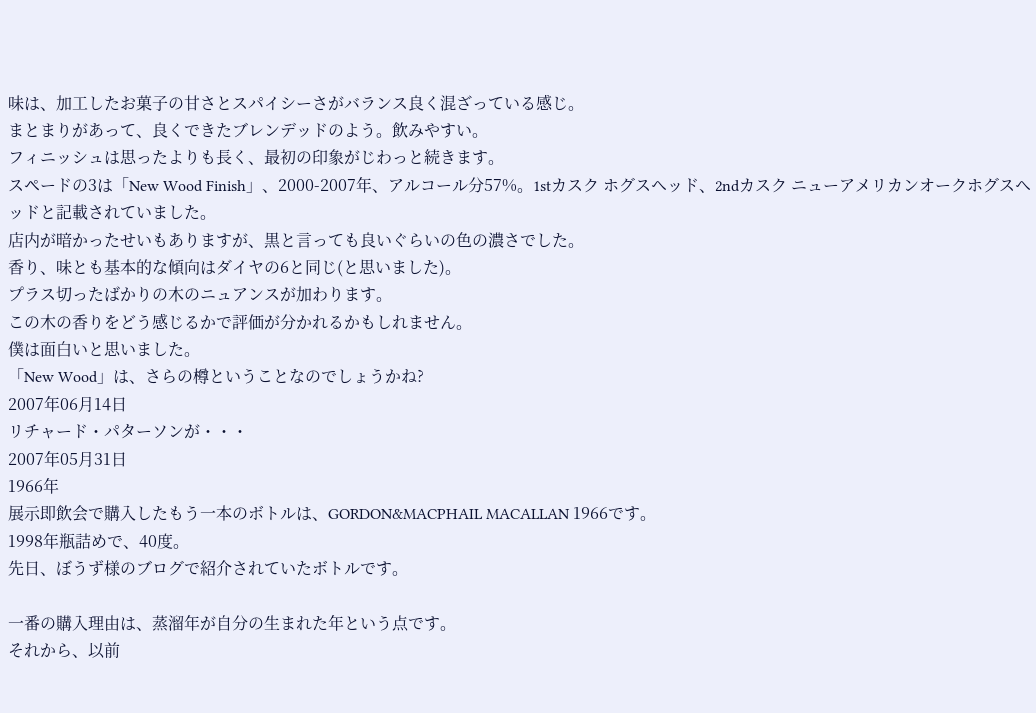味は、加工したお菓子の甘さとスパイシーさがバランス良く混ざっている感じ。
まとまりがあって、良くできたブレンデッドのよう。飲みやすい。
フィニッシュは思ったよりも長く、最初の印象がじわっと続きます。
スペードの3は「New Wood Finish」、2000-2007年、アルコール分57%。1stカスク ホグスヘッド、2ndカスク ニューアメリカンオークホグスヘッドと記載されていました。
店内が暗かったせいもありますが、黒と言っても良いぐらいの色の濃さでした。
香り、味とも基本的な傾向はダイヤの6と同じ(と思いました)。
プラス切ったばかりの木のニュアンスが加わります。
この木の香りをどう感じるかで評価が分かれるかもしれません。
僕は面白いと思いました。
「New Wood」は、さらの樽ということなのでしょうかね?
2007年06月14日
リチャード・パターソンが・・・
2007年05月31日
1966年
展示即飲会で購入したもう一本のボトルは、GORDON&MACPHAIL MACALLAN 1966です。
1998年瓶詰めで、40度。
先日、ぼうず様のブログで紹介されていたボトルです。

一番の購入理由は、蒸溜年が自分の生まれた年という点です。
それから、以前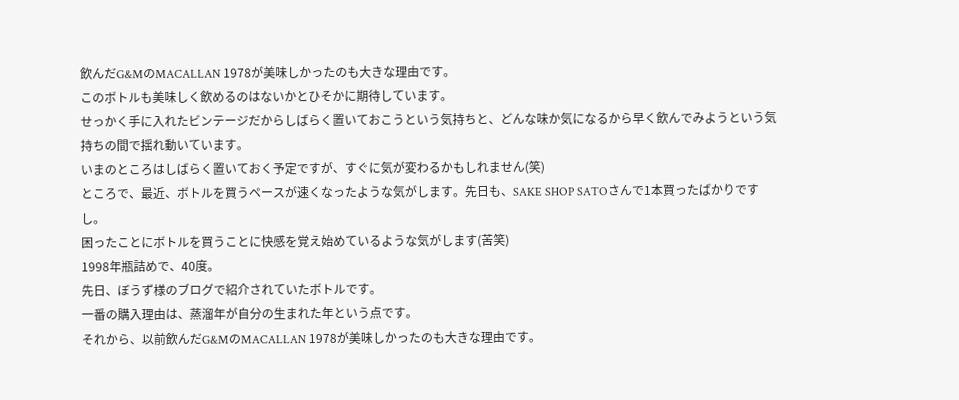飲んだG&MのMACALLAN 1978が美味しかったのも大きな理由です。
このボトルも美味しく飲めるのはないかとひそかに期待しています。
せっかく手に入れたビンテージだからしばらく置いておこうという気持ちと、どんな味か気になるから早く飲んでみようという気持ちの間で揺れ動いています。
いまのところはしばらく置いておく予定ですが、すぐに気が変わるかもしれません(笑)
ところで、最近、ボトルを買うペースが速くなったような気がします。先日も、SAKE SHOP SATOさんで1本買ったばかりですし。
困ったことにボトルを買うことに快感を覚え始めているような気がします(苦笑)
1998年瓶詰めで、40度。
先日、ぼうず様のブログで紹介されていたボトルです。
一番の購入理由は、蒸溜年が自分の生まれた年という点です。
それから、以前飲んだG&MのMACALLAN 1978が美味しかったのも大きな理由です。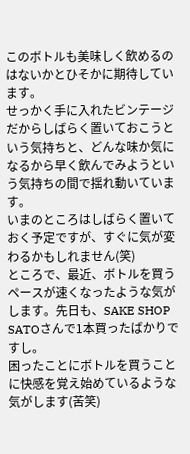このボトルも美味しく飲めるのはないかとひそかに期待しています。
せっかく手に入れたビンテージだからしばらく置いておこうという気持ちと、どんな味か気になるから早く飲んでみようという気持ちの間で揺れ動いています。
いまのところはしばらく置いておく予定ですが、すぐに気が変わるかもしれません(笑)
ところで、最近、ボトルを買うペースが速くなったような気がします。先日も、SAKE SHOP SATOさんで1本買ったばかりですし。
困ったことにボトルを買うことに快感を覚え始めているような気がします(苦笑)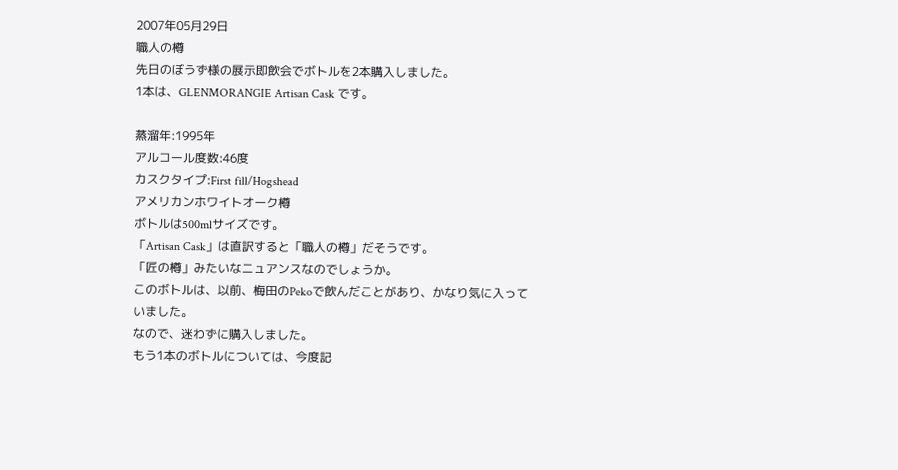2007年05月29日
職人の樽
先日のぼうず様の展示即飲会でボトルを2本購入しました。
1本は、GLENMORANGIE Artisan Cask です。

蒸溜年:1995年
アルコール度数:46度
カスクタイプ:First fill/Hogshead
アメリカンホワイトオーク樽
ボトルは500mlサイズです。
「Artisan Cask」は直訳すると「職人の樽」だそうです。
「匠の樽」みたいなニュアンスなのでしょうか。
このボトルは、以前、梅田のPekoで飲んだことがあり、かなり気に入っていました。
なので、迷わずに購入しました。
もう1本のボトルについては、今度記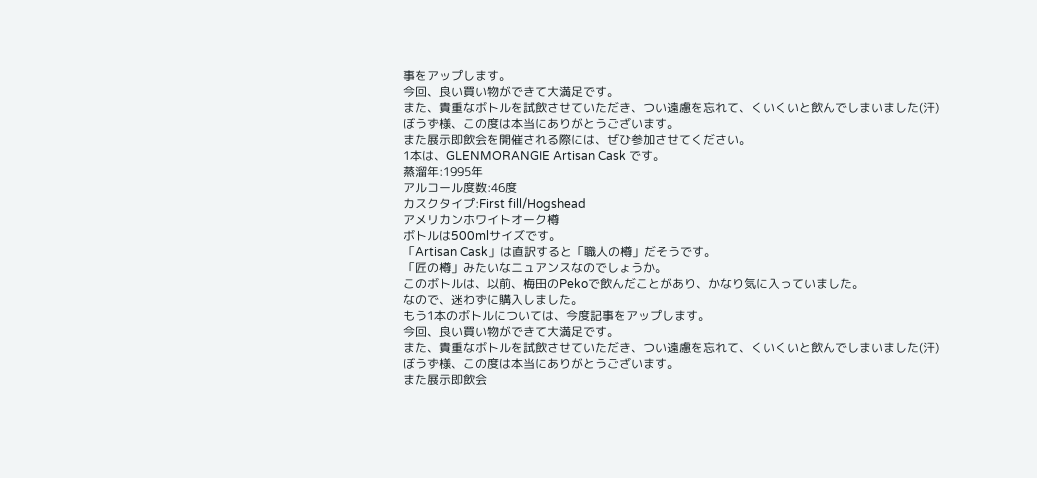事をアップします。
今回、良い買い物ができて大満足です。
また、貴重なボトルを試飲させていただき、つい遠慮を忘れて、くいくいと飲んでしまいました(汗)
ぼうず様、この度は本当にありがとうございます。
また展示即飲会を開催される際には、ぜひ参加させてください。
1本は、GLENMORANGIE Artisan Cask です。
蒸溜年:1995年
アルコール度数:46度
カスクタイプ:First fill/Hogshead
アメリカンホワイトオーク樽
ボトルは500mlサイズです。
「Artisan Cask」は直訳すると「職人の樽」だそうです。
「匠の樽」みたいなニュアンスなのでしょうか。
このボトルは、以前、梅田のPekoで飲んだことがあり、かなり気に入っていました。
なので、迷わずに購入しました。
もう1本のボトルについては、今度記事をアップします。
今回、良い買い物ができて大満足です。
また、貴重なボトルを試飲させていただき、つい遠慮を忘れて、くいくいと飲んでしまいました(汗)
ぼうず様、この度は本当にありがとうございます。
また展示即飲会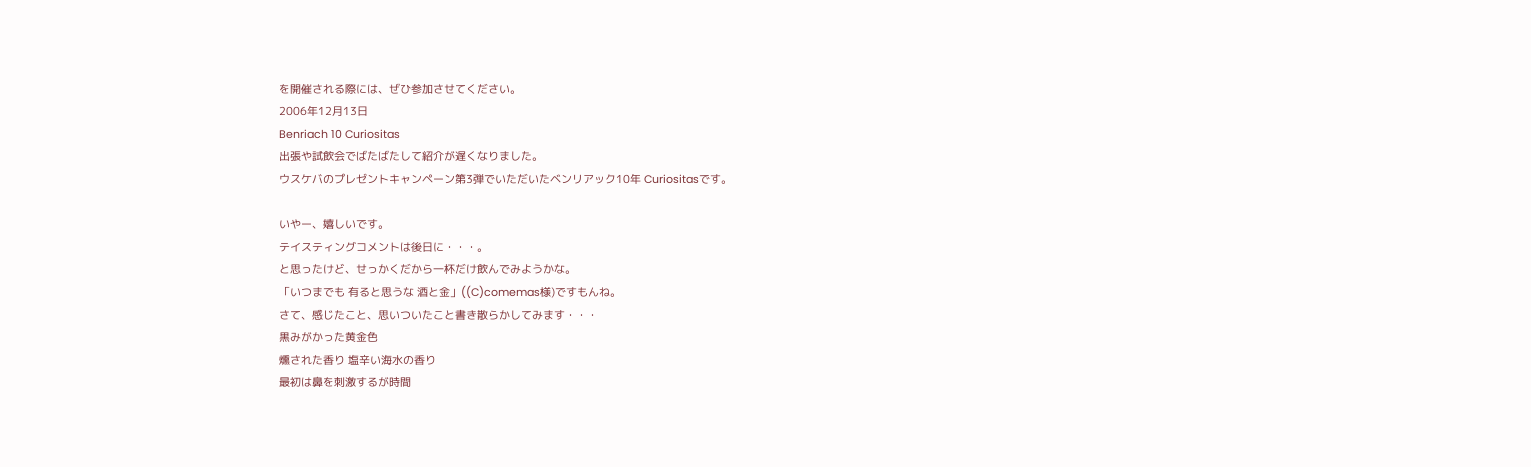を開催される際には、ぜひ参加させてください。
2006年12月13日
Benriach 10 Curiositas
出張や試飲会でばたばたして紹介が遅くなりました。
ウスケバのプレゼントキャンペーン第3弾でいただいたベンリアック10年 Curiositasです。

いやー、嬉しいです。
テイスティングコメントは後日に・・・。
と思ったけど、せっかくだから一杯だけ飲んでみようかな。
「いつまでも 有ると思うな 酒と金」((C)comemas様)ですもんね。
さて、感じたこと、思いついたこと書き散らかしてみます・・・
黒みがかった黄金色
燻された香り 塩辛い海水の香り
最初は鼻を刺激するが時間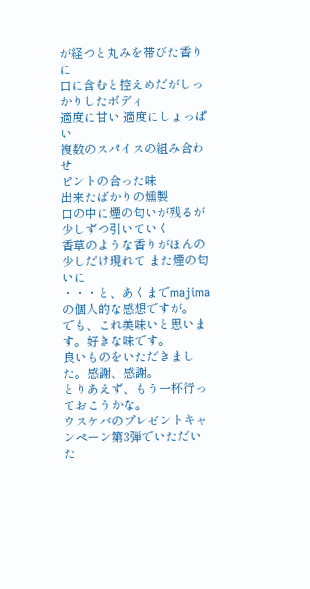が経つと丸みを帯びた香りに
口に含むと控えめだがしっかりしたボディ
適度に甘い 適度にしょっぱい
複数のスパイスの組み合わせ
ピントの合った味
出来たばかりの燻製
口の中に煙の匂いが残るが少しずつ引いていく
香草のような香りがほんの少しだけ現れて また煙の匂いに
・・・と、あくまでmajimaの個人的な感想ですが。
でも、これ美味いと思います。好きな味です。
良いものをいただきました。感謝、感謝。
とりあえず、もう一杯行っておこうかな。
ウスケバのプレゼントキャンペーン第3弾でいただいた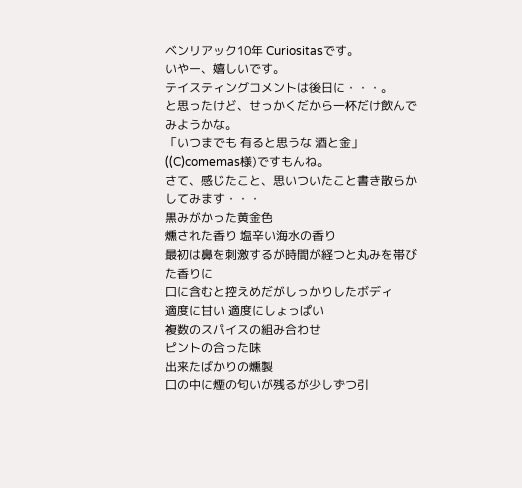ベンリアック10年 Curiositasです。
いやー、嬉しいです。
テイスティングコメントは後日に・・・。
と思ったけど、せっかくだから一杯だけ飲んでみようかな。
「いつまでも 有ると思うな 酒と金」((C)comemas様)ですもんね。
さて、感じたこと、思いついたこと書き散らかしてみます・・・
黒みがかった黄金色
燻された香り 塩辛い海水の香り
最初は鼻を刺激するが時間が経つと丸みを帯びた香りに
口に含むと控えめだがしっかりしたボディ
適度に甘い 適度にしょっぱい
複数のスパイスの組み合わせ
ピントの合った味
出来たばかりの燻製
口の中に煙の匂いが残るが少しずつ引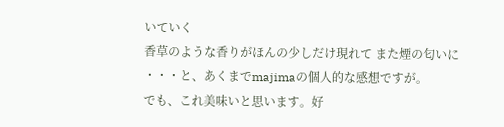いていく
香草のような香りがほんの少しだけ現れて また煙の匂いに
・・・と、あくまでmajimaの個人的な感想ですが。
でも、これ美味いと思います。好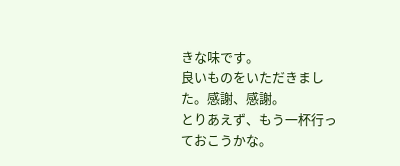きな味です。
良いものをいただきました。感謝、感謝。
とりあえず、もう一杯行っておこうかな。